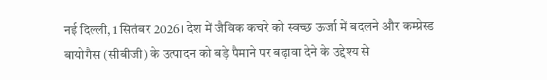नई दिल्ली, 1 सितंबर 2026। देश में जैविक कचरे को स्वच्छ ऊर्जा में बदलने और कम्प्रेस्ड बायोगैस (सीबीजी) के उत्पादन को बड़े पैमाने पर बढ़ावा देने के उद्देश्य से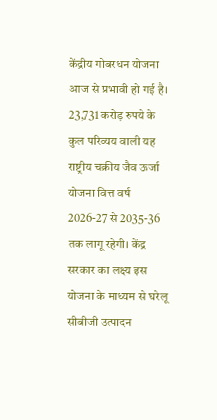केंद्रीय गोबरधन योजना आज से प्रभावी हो गई है। 23,731 करोड़ रुपये के कुल परिव्यय वाली यह राष्ट्रीय चक्रीय जैव ऊर्जा योजना वित्त वर्ष 2026-27 से 2035-36 तक लागू रहेगी। केंद्र सरकार का लक्ष्य इस योजना के माध्यम से घरेलू सीबीजी उत्पादन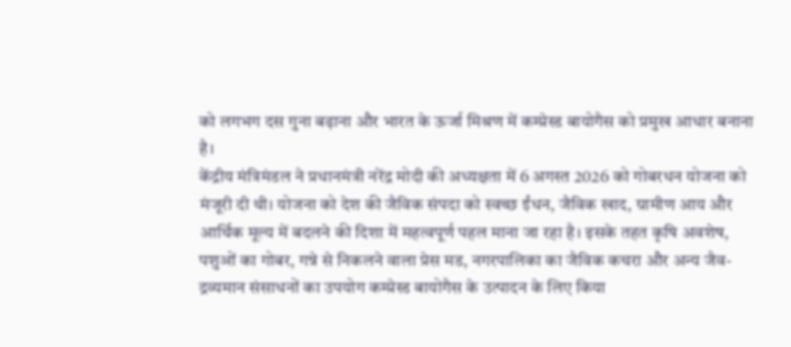को लगभग दस गुना बढ़ाना और भारत के ऊर्जा मिश्रण में कम्प्रेस्ड बायोगैस को प्रमुख आधार बनाना है।
केंद्रीय मंत्रिमंडल ने प्रधानमंत्री नरेंद्र मोदी की अध्यक्षता में 6 अगस्त 2026 को गोबरधन योजना को मंजूरी दी थी। योजना को देश की जैविक संपदा को स्वच्छ ईंधन, जैविक खाद, ग्रामीण आय और आर्थिक मूल्य में बदलने की दिशा में महत्वपूर्ण पहल माना जा रहा है। इसके तहत कृषि अवशेष, पशुओं का गोबर, गन्ने से निकलने वाला प्रेस मड, नगरपालिका का जैविक कचरा और अन्य जैव-द्रव्यमान संसाधनों का उपयोग कम्प्रेस्ड बायोगैस के उत्पादन के लिए किया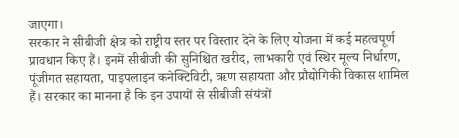जाएगा।
सरकार ने सीबीजी क्षेत्र को राष्ट्रीय स्तर पर विस्तार देने के लिए योजना में कई महत्वपूर्ण प्रावधान किए हैं। इनमें सीबीजी की सुनिश्चित खरीद, लाभकारी एवं स्थिर मूल्य निर्धारण, पूंजीगत सहायता, पाइपलाइन कनेक्टिविटी, ऋण सहायता और प्रौद्योगिकी विकास शामिल हैं। सरकार का मानना है कि इन उपायों से सीबीजी संयंत्रों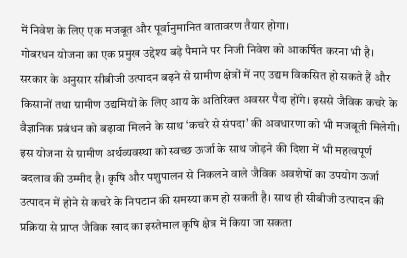में निवेश के लिए एक मजबूत और पूर्वानुमानित वातावरण तैयार होगा।
गोबरधन योजना का एक प्रमुख उद्देश्य बड़े पैमाने पर निजी निवेश को आकर्षित करना भी है। सरकार के अनुसार सीबीजी उत्पादन बढ़ने से ग्रामीण क्षेत्रों में नए उद्यम विकसित हो सकते हैं और किसानों तथा ग्रामीण उद्यमियों के लिए आय के अतिरिक्त अवसर पैदा होंगे। इससे जैविक कचरे के वैज्ञानिक प्रबंधन को बढ़ावा मिलने के साथ ‘कचरे से संपदा’ की अवधारणा को भी मजबूती मिलेगी।
इस योजना से ग्रामीण अर्थव्यवस्था को स्वच्छ ऊर्जा के साथ जोड़ने की दिशा में भी महत्वपूर्ण बदलाव की उम्मीद है। कृषि और पशुपालन से निकलने वाले जैविक अवशेषों का उपयोग ऊर्जा उत्पादन में होने से कचरे के निपटान की समस्या कम हो सकती है। साथ ही सीबीजी उत्पादन की प्रक्रिया से प्राप्त जैविक खाद का इस्तेमाल कृषि क्षेत्र में किया जा सकता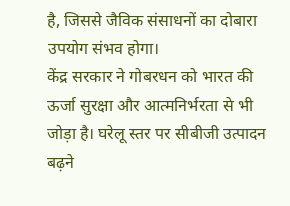है, जिससे जैविक संसाधनों का दोबारा उपयोग संभव होगा।
केंद्र सरकार ने गोबरधन को भारत की ऊर्जा सुरक्षा और आत्मनिर्भरता से भी जोड़ा है। घरेलू स्तर पर सीबीजी उत्पादन बढ़ने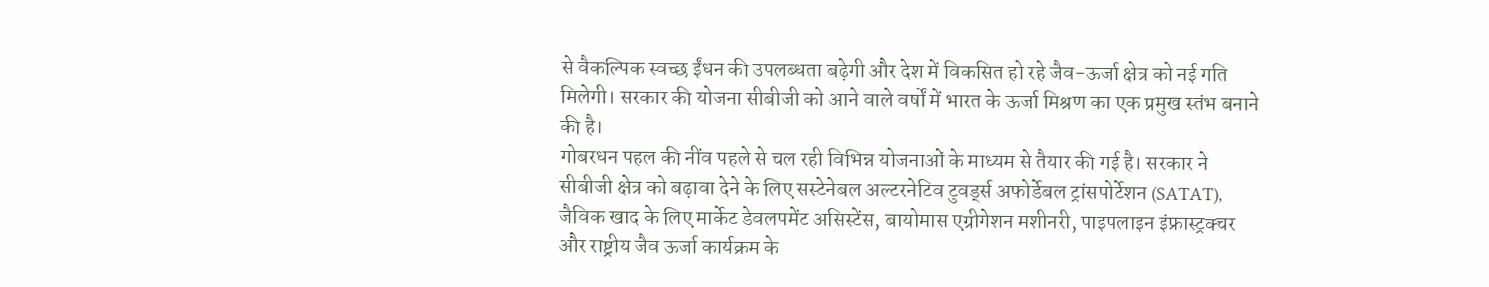से वैकल्पिक स्वच्छ ईंधन की उपलब्धता बढ़ेगी और देश में विकसित हो रहे जैव-ऊर्जा क्षेत्र को नई गति मिलेगी। सरकार की योजना सीबीजी को आने वाले वर्षों में भारत के ऊर्जा मिश्रण का एक प्रमुख स्तंभ बनाने की है।
गोबरधन पहल की नींव पहले से चल रही विभिन्न योजनाओं के माध्यम से तैयार की गई है। सरकार ने सीबीजी क्षेत्र को बढ़ावा देने के लिए सस्टेनेबल अल्टरनेटिव टुवर्ड्स अफोर्डेबल ट्रांसपोर्टेशन (SATAT), जैविक खाद के लिए मार्केट डेवलपमेंट असिस्टेंस, बायोमास एग्रीगेशन मशीनरी, पाइपलाइन इंफ्रास्ट्रक्चर और राष्ट्रीय जैव ऊर्जा कार्यक्रम के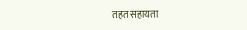तहत सहायता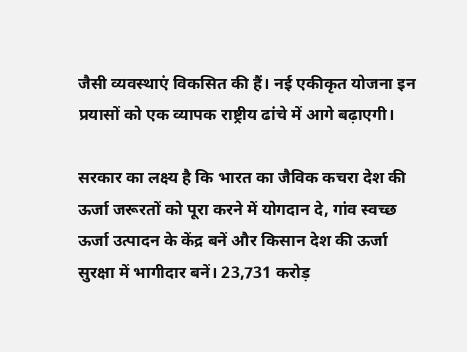जैसी व्यवस्थाएं विकसित की हैं। नई एकीकृत योजना इन प्रयासों को एक व्यापक राष्ट्रीय ढांचे में आगे बढ़ाएगी।

सरकार का लक्ष्य है कि भारत का जैविक कचरा देश की ऊर्जा जरूरतों को पूरा करने में योगदान दे, गांव स्वच्छ ऊर्जा उत्पादन के केंद्र बनें और किसान देश की ऊर्जा सुरक्षा में भागीदार बनें। 23,731 करोड़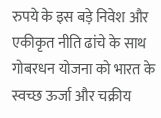रुपये के इस बड़े निवेश और एकीकृत नीति ढांचे के साथ गोबरधन योजना को भारत के स्वच्छ ऊर्जा और चक्रीय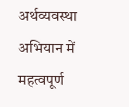अर्थव्यवस्था अभियान में महत्वपूर्ण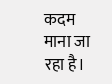कदम माना जा रहा है।